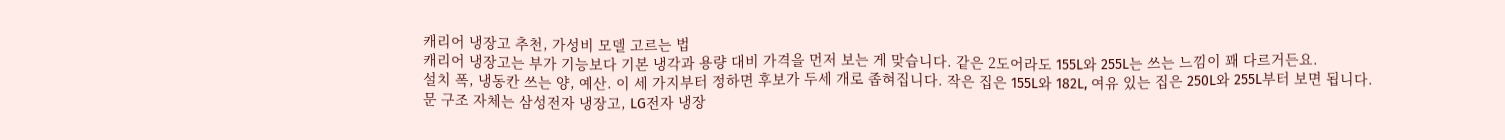캐리어 냉장고 추천, 가성비 모델 고르는 법
캐리어 냉장고는 부가 기능보다 기본 냉각과 용량 대비 가격을 먼저 보는 게 맞습니다. 같은 2도어라도 155L와 255L는 쓰는 느낌이 꽤 다르거든요.
설치 폭, 냉동칸 쓰는 양, 예산. 이 세 가지부터 정하면 후보가 두세 개로 좁혀집니다. 작은 집은 155L와 182L, 여유 있는 집은 250L와 255L부터 보면 됩니다.
문 구조 자체는 삼성전자 냉장고, LG전자 냉장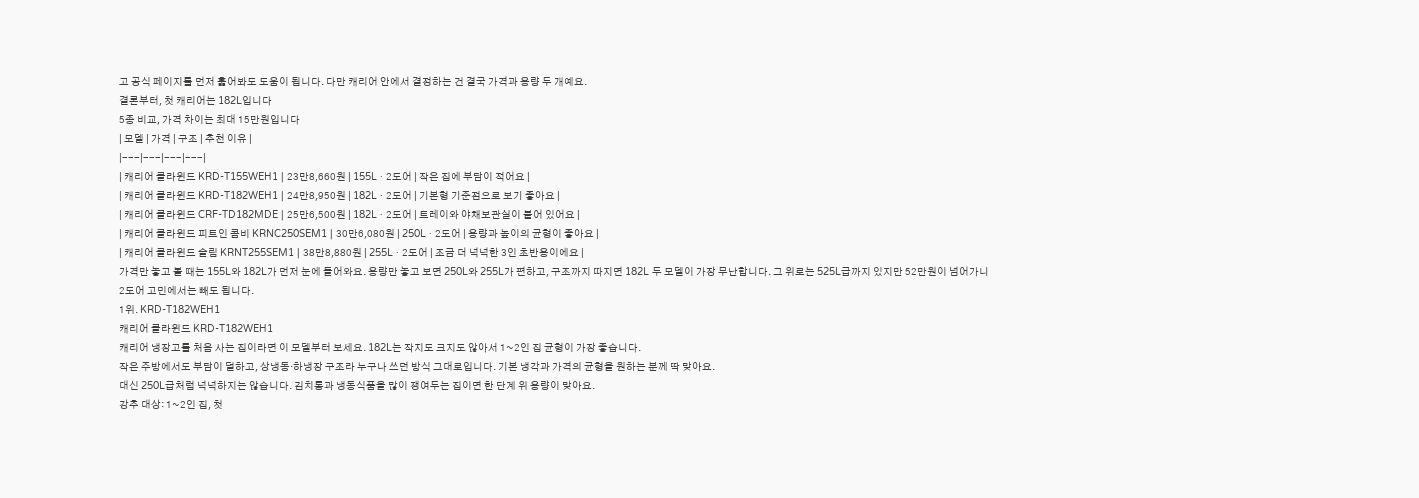고 공식 페이지를 먼저 훑어봐도 도움이 됩니다. 다만 캐리어 안에서 결정하는 건 결국 가격과 용량 두 개예요.
결론부터, 첫 캐리어는 182L입니다
5종 비교, 가격 차이는 최대 15만원입니다
| 모델 | 가격 | 구조 | 추천 이유 |
|---|---|---|---|
| 캐리어 클라윈드 KRD-T155WEH1 | 23만8,660원 | 155L · 2도어 | 작은 집에 부담이 적어요 |
| 캐리어 클라윈드 KRD-T182WEH1 | 24만8,950원 | 182L · 2도어 | 기본형 기준점으로 보기 좋아요 |
| 캐리어 클라윈드 CRF-TD182MDE | 25만6,500원 | 182L · 2도어 | 트레이와 야채보관실이 붙어 있어요 |
| 캐리어 클라윈드 피트인 콤비 KRNC250SEM1 | 30만6,080원 | 250L · 2도어 | 용량과 높이의 균형이 좋아요 |
| 캐리어 클라윈드 슬림 KRNT255SEM1 | 38만8,880원 | 255L · 2도어 | 조금 더 넉넉한 3인 초반용이에요 |
가격만 놓고 볼 때는 155L와 182L가 먼저 눈에 들어와요. 용량만 놓고 보면 250L와 255L가 편하고, 구조까지 따지면 182L 두 모델이 가장 무난합니다. 그 위로는 525L급까지 있지만 52만원이 넘어가니 2도어 고민에서는 빼도 됩니다.
1위. KRD-T182WEH1
캐리어 클라윈드 KRD-T182WEH1
캐리어 냉장고를 처음 사는 집이라면 이 모델부터 보세요. 182L는 작지도 크지도 않아서 1~2인 집 균형이 가장 좋습니다.
작은 주방에서도 부담이 덜하고, 상냉동·하냉장 구조라 누구나 쓰던 방식 그대로입니다. 기본 냉각과 가격의 균형을 원하는 분께 딱 맞아요.
대신 250L급처럼 넉넉하지는 않습니다. 김치통과 냉동식품을 많이 쟁여두는 집이면 한 단계 위 용량이 맞아요.
강추 대상: 1~2인 집, 첫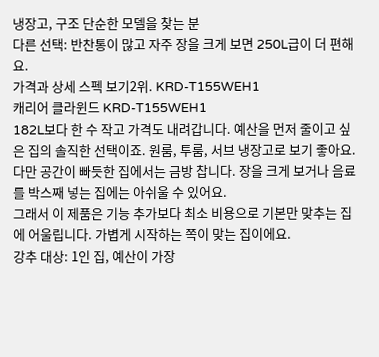냉장고, 구조 단순한 모델을 찾는 분
다른 선택: 반찬통이 많고 자주 장을 크게 보면 250L급이 더 편해요.
가격과 상세 스펙 보기2위. KRD-T155WEH1
캐리어 클라윈드 KRD-T155WEH1
182L보다 한 수 작고 가격도 내려갑니다. 예산을 먼저 줄이고 싶은 집의 솔직한 선택이죠. 원룸, 투룸, 서브 냉장고로 보기 좋아요.
다만 공간이 빠듯한 집에서는 금방 찹니다. 장을 크게 보거나 음료를 박스째 넣는 집에는 아쉬울 수 있어요.
그래서 이 제품은 기능 추가보다 최소 비용으로 기본만 맞추는 집에 어울립니다. 가볍게 시작하는 쪽이 맞는 집이에요.
강추 대상: 1인 집, 예산이 가장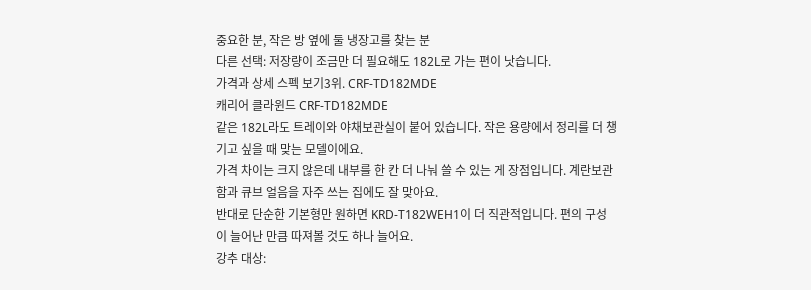중요한 분, 작은 방 옆에 둘 냉장고를 찾는 분
다른 선택: 저장량이 조금만 더 필요해도 182L로 가는 편이 낫습니다.
가격과 상세 스펙 보기3위. CRF-TD182MDE
캐리어 클라윈드 CRF-TD182MDE
같은 182L라도 트레이와 야채보관실이 붙어 있습니다. 작은 용량에서 정리를 더 챙기고 싶을 때 맞는 모델이에요.
가격 차이는 크지 않은데 내부를 한 칸 더 나눠 쓸 수 있는 게 장점입니다. 계란보관함과 큐브 얼음을 자주 쓰는 집에도 잘 맞아요.
반대로 단순한 기본형만 원하면 KRD-T182WEH1이 더 직관적입니다. 편의 구성이 늘어난 만큼 따져볼 것도 하나 늘어요.
강추 대상: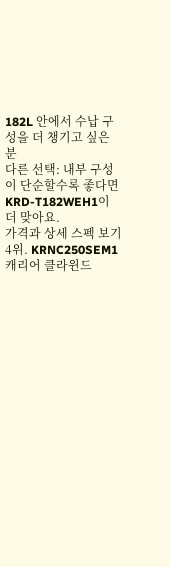182L 안에서 수납 구성을 더 챙기고 싶은 분
다른 선택: 내부 구성이 단순할수록 좋다면 KRD-T182WEH1이 더 맞아요.
가격과 상세 스펙 보기4위. KRNC250SEM1
캐리어 클라윈드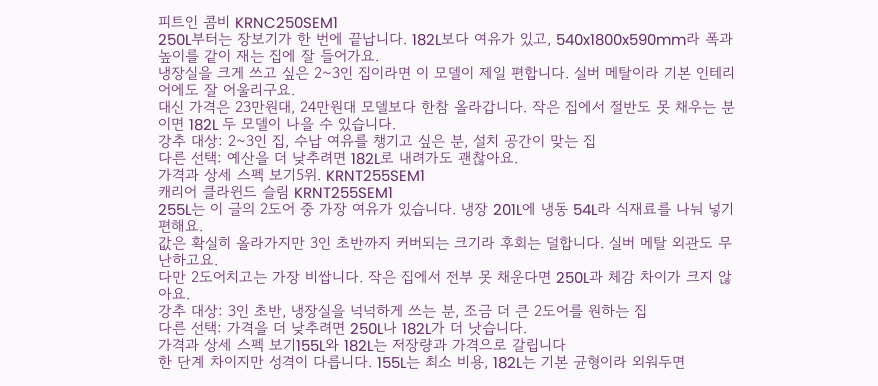피트인 콤비 KRNC250SEM1
250L부터는 장보기가 한 번에 끝납니다. 182L보다 여유가 있고, 540x1800x590mm라 폭과 높이를 같이 재는 집에 잘 들어가요.
냉장실을 크게 쓰고 싶은 2~3인 집이라면 이 모델이 제일 편합니다. 실버 메탈이라 기본 인테리어에도 잘 어울리구요.
대신 가격은 23만원대, 24만원대 모델보다 한참 올라갑니다. 작은 집에서 절반도 못 채우는 분이면 182L 두 모델이 나을 수 있습니다.
강추 대상: 2~3인 집, 수납 여유를 챙기고 싶은 분, 설치 공간이 맞는 집
다른 선택: 예산을 더 낮추려면 182L로 내려가도 괜찮아요.
가격과 상세 스펙 보기5위. KRNT255SEM1
캐리어 클라윈드 슬림 KRNT255SEM1
255L는 이 글의 2도어 중 가장 여유가 있습니다. 냉장 201L에 냉동 54L라 식재료를 나눠 넣기 편해요.
값은 확실히 올라가지만 3인 초반까지 커버되는 크기라 후회는 덜합니다. 실버 메탈 외관도 무난하고요.
다만 2도어치고는 가장 비쌉니다. 작은 집에서 전부 못 채운다면 250L과 체감 차이가 크지 않아요.
강추 대상: 3인 초반, 냉장실을 넉넉하게 쓰는 분, 조금 더 큰 2도어를 원하는 집
다른 선택: 가격을 더 낮추려면 250L나 182L가 더 낫습니다.
가격과 상세 스펙 보기155L와 182L는 저장량과 가격으로 갈립니다
한 단계 차이지만 성격이 다릅니다. 155L는 최소 비용, 182L는 기본 균형이라 외워두면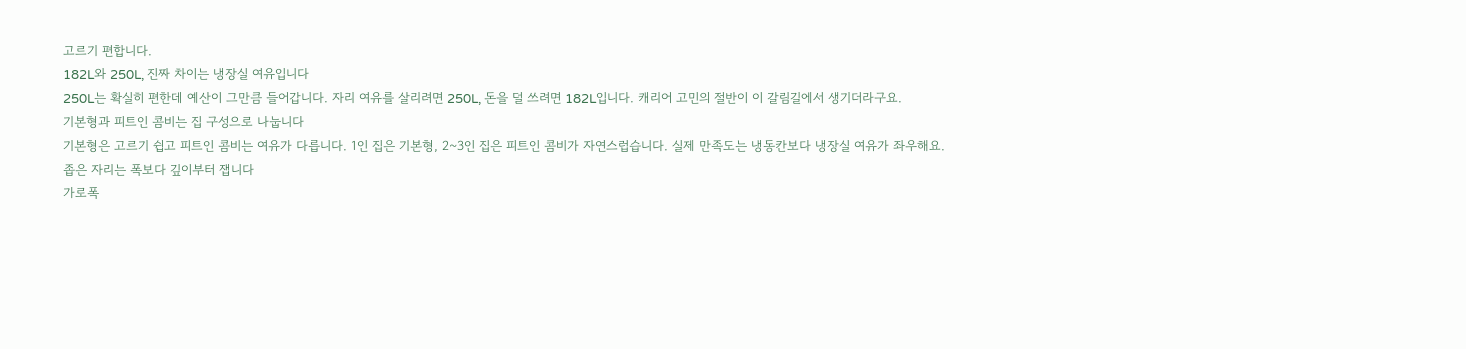고르기 편합니다.
182L와 250L, 진짜 차이는 냉장실 여유입니다
250L는 확실히 편한데 예산이 그만큼 들어갑니다. 자리 여유를 살리려면 250L, 돈을 덜 쓰려면 182L입니다. 캐리어 고민의 절반이 이 갈림길에서 생기더라구요.
기본형과 피트인 콤비는 집 구성으로 나눕니다
기본형은 고르기 쉽고 피트인 콤비는 여유가 다릅니다. 1인 집은 기본형, 2~3인 집은 피트인 콤비가 자연스럽습니다. 실제 만족도는 냉동칸보다 냉장실 여유가 좌우해요.
좁은 자리는 폭보다 깊이부터 잽니다
가로폭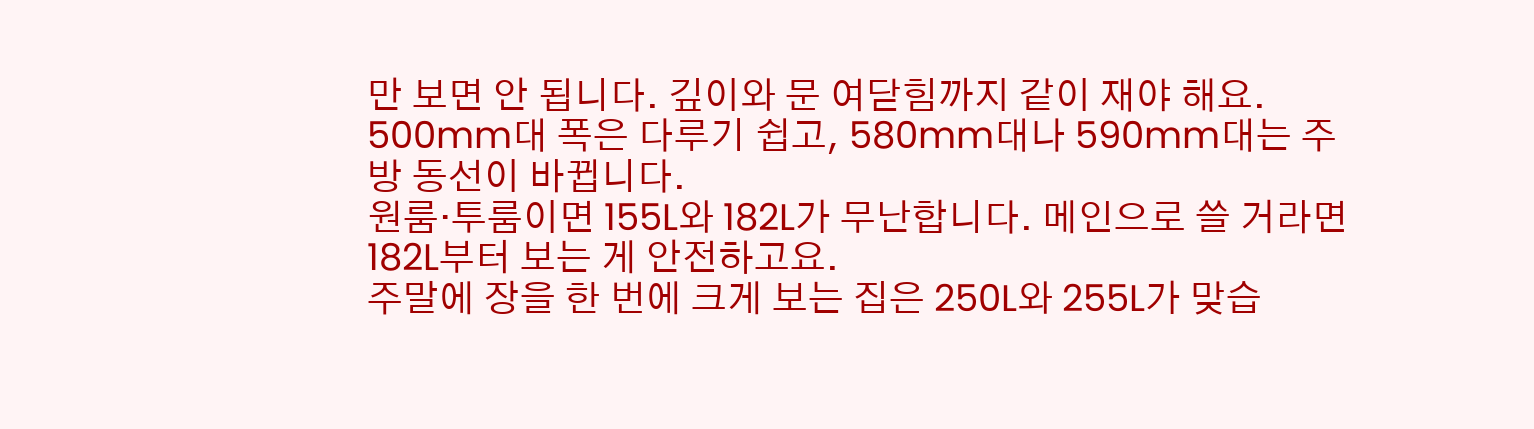만 보면 안 됩니다. 깊이와 문 여닫힘까지 같이 재야 해요. 500mm대 폭은 다루기 쉽고, 580mm대나 590mm대는 주방 동선이 바뀝니다.
원룸·투룸이면 155L와 182L가 무난합니다. 메인으로 쓸 거라면 182L부터 보는 게 안전하고요.
주말에 장을 한 번에 크게 보는 집은 250L와 255L가 맞습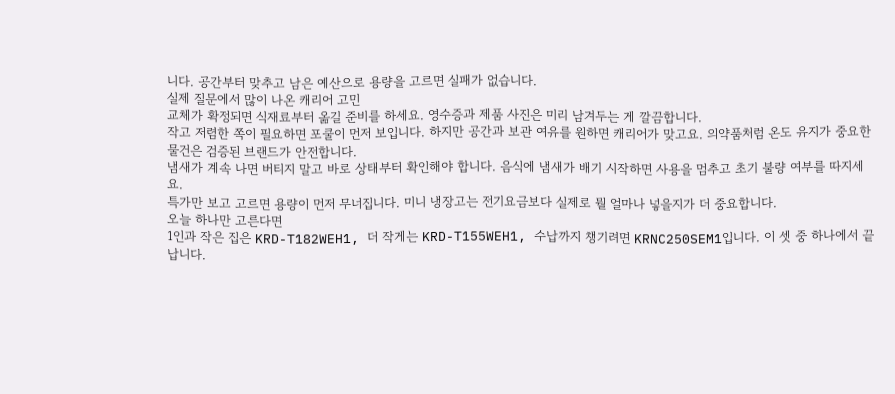니다. 공간부터 맞추고 남은 예산으로 용량을 고르면 실패가 없습니다.
실제 질문에서 많이 나온 캐리어 고민
교체가 확정되면 식재료부터 옮길 준비를 하세요. 영수증과 제품 사진은 미리 남겨두는 게 깔끔합니다.
작고 저렴한 쪽이 필요하면 포쿨이 먼저 보입니다. 하지만 공간과 보관 여유를 원하면 캐리어가 맞고요. 의약품처럼 온도 유지가 중요한 물건은 검증된 브랜드가 안전합니다.
냄새가 계속 나면 버티지 말고 바로 상태부터 확인해야 합니다. 음식에 냄새가 배기 시작하면 사용을 멈추고 초기 불량 여부를 따지세요.
특가만 보고 고르면 용량이 먼저 무너집니다. 미니 냉장고는 전기요금보다 실제로 뭘 얼마나 넣을지가 더 중요합니다.
오늘 하나만 고른다면
1인과 작은 집은 KRD-T182WEH1, 더 작게는 KRD-T155WEH1, 수납까지 챙기려면 KRNC250SEM1입니다. 이 셋 중 하나에서 끝납니다.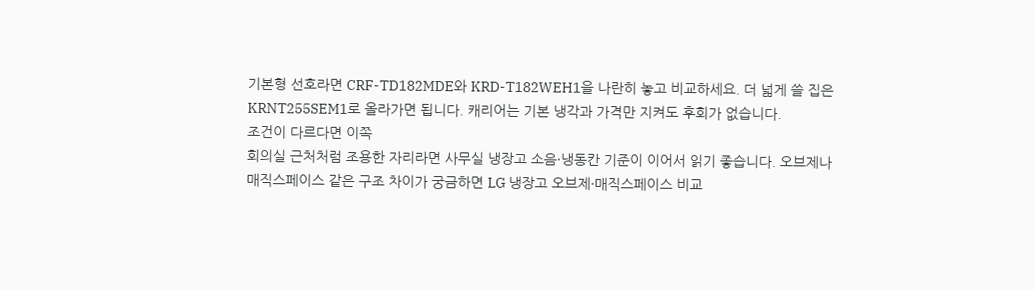기본형 선호라면 CRF-TD182MDE와 KRD-T182WEH1을 나란히 놓고 비교하세요. 더 넓게 쓸 집은 KRNT255SEM1로 올라가면 됩니다. 캐리어는 기본 냉각과 가격만 지켜도 후회가 없습니다.
조건이 다르다면 이쪽
회의실 근처처럼 조용한 자리라면 사무실 냉장고 소음·냉동칸 기준이 이어서 읽기 좋습니다. 오브제나 매직스페이스 같은 구조 차이가 궁금하면 LG 냉장고 오브제·매직스페이스 비교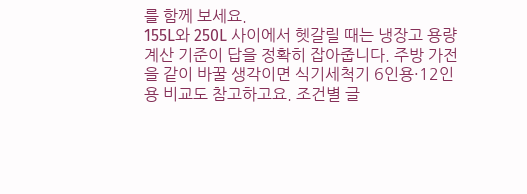를 함께 보세요.
155L와 250L 사이에서 헷갈릴 때는 냉장고 용량 계산 기준이 답을 정확히 잡아줍니다. 주방 가전을 같이 바꿀 생각이면 식기세척기 6인용·12인용 비교도 참고하고요. 조건별 글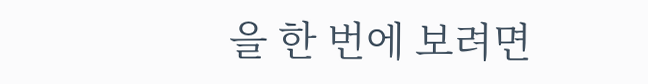을 한 번에 보려면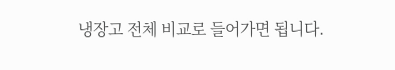냉장고 전체 비교로 들어가면 됩니다.